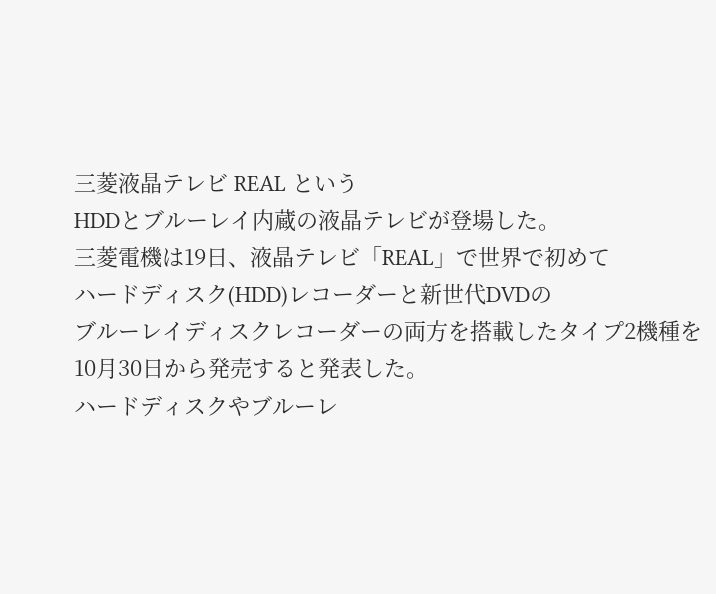三菱液晶テレビ REAL という
HDDとブルーレイ内蔵の液晶テレビが登場した。
三菱電機は19日、液晶テレビ「REAL」で世界で初めて
ハードディスク(HDD)レコーダーと新世代DVDの
ブルーレイディスクレコーダーの両方を搭載したタイプ2機種を
10月30日から発売すると発表した。
ハードディスクやブルーレ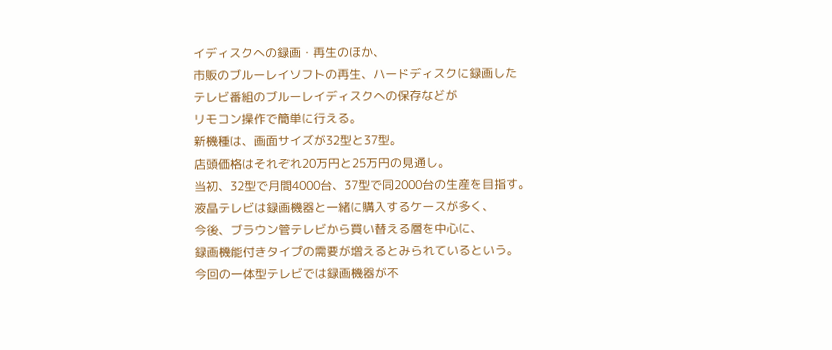イディスクへの録画・再生のほか、
市販のブルーレイソフトの再生、ハードディスクに録画した
テレビ番組のブルーレイディスクへの保存などが
リモコン操作で簡単に行える。
新機種は、画面サイズが32型と37型。
店頭価格はそれぞれ20万円と25万円の見通し。
当初、32型で月間4000台、37型で同2000台の生産を目指す。
液晶テレビは録画機器と一緒に購入するケースが多く、
今後、ブラウン管テレビから買い替える層を中心に、
録画機能付きタイプの需要が増えるとみられているという。
今回の一体型テレビでは録画機器が不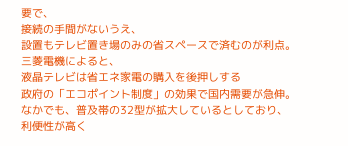要で、
接続の手間がないうえ、
設置もテレビ置き場のみの省スペースで済むのが利点。
三菱電機によると、
液晶テレビは省エネ家電の購入を後押しする
政府の「エコポイント制度」の効果で国内需要が急伸。
なかでも、普及帯の32型が拡大しているとしており、
利便性が高く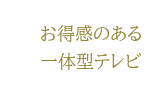お得感のある一体型テレビ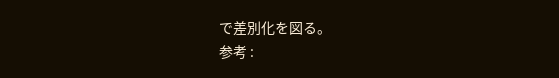で差別化を図る。
参考 :